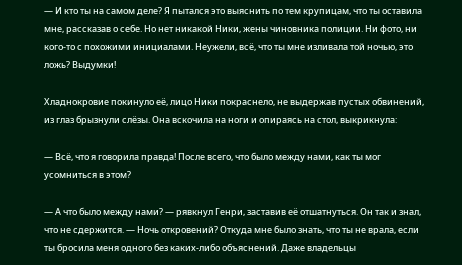— И кто ты на самом деле? Я пытался это выяснить по тем крупицам, что ты оставила мне, рассказав о себе. Но нет никакой Ники, жены чиновника полиции. Ни фото, ни кого-то с похожими инициалами. Неужели, всё, что ты мне изливала той ночью, это ложь? Выдумки!

Хладнокровие покинуло её, лицо Ники покраснело, не выдержав пустых обвинений, из глаз брызнули слёзы. Она вскочила на ноги и опираясь на стол, выкрикнула:

— Всё, что я говорила правда! После всего, что было между нами, как ты мог усомниться в этом?

— А что было между нами? — рявкнул Генри, заставив её отшатнуться. Он так и знал, что не сдержится. — Ночь откровений? Откуда мне было знать, что ты не врала, если ты бросила меня одного без каких-либо объяснений. Даже владельцы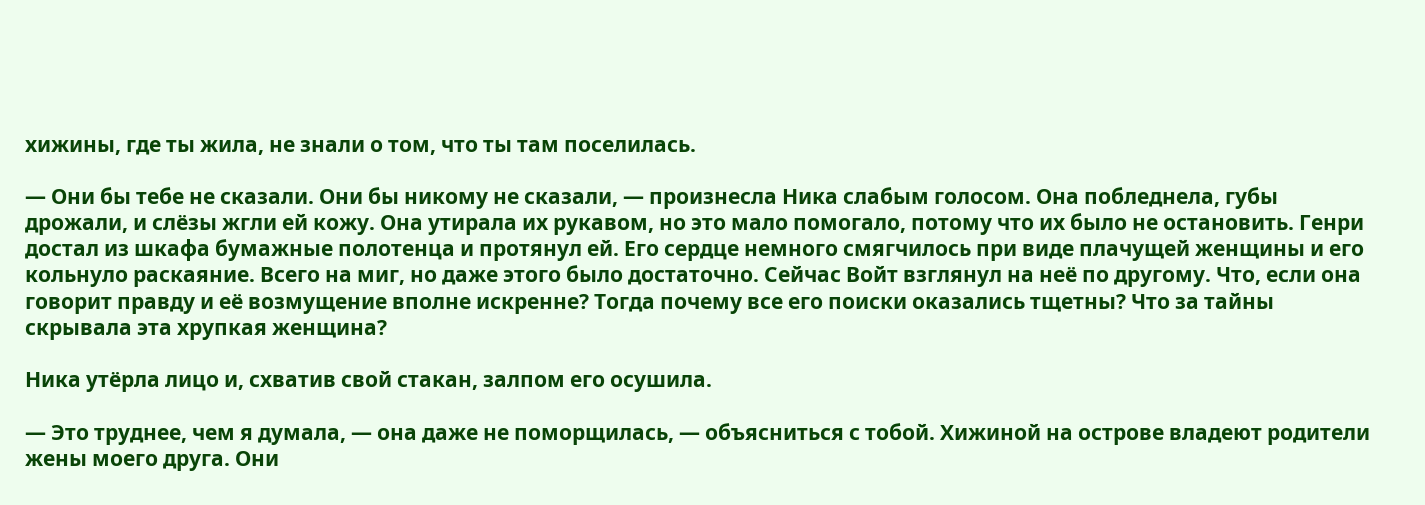хижины, где ты жила, не знали о том, что ты там поселилась.

— Они бы тебе не сказали. Они бы никому не сказали, — произнесла Ника слабым голосом. Она побледнела, губы дрожали, и слёзы жгли ей кожу. Она утирала их рукавом, но это мало помогало, потому что их было не остановить. Генри достал из шкафа бумажные полотенца и протянул ей. Его сердце немного смягчилось при виде плачущей женщины и его кольнуло раскаяние. Всего на миг, но даже этого было достаточно. Сейчас Войт взглянул на неё по другому. Что, если она говорит правду и её возмущение вполне искренне? Тогда почему все его поиски оказались тщетны? Что за тайны скрывала эта хрупкая женщина?

Ника утёрла лицо и, схватив свой стакан, залпом его осушила.

— Это труднее, чем я думала, — она даже не поморщилась, — объясниться с тобой. Хижиной на острове владеют родители жены моего друга. Они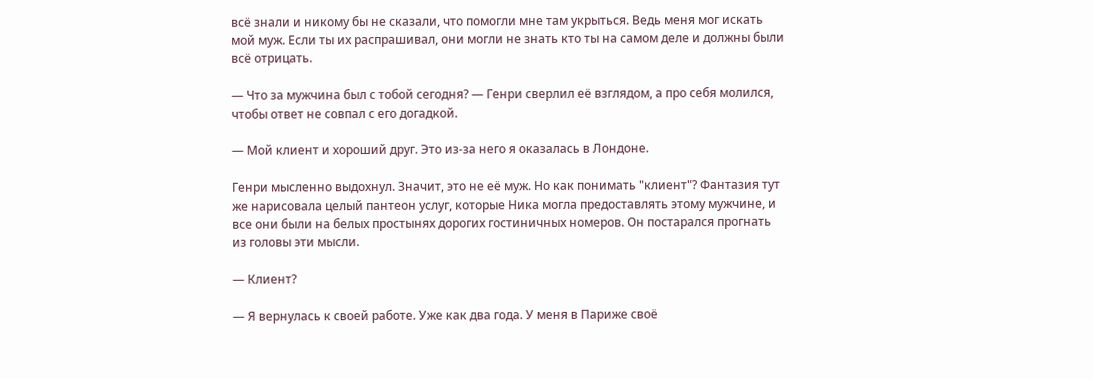всё знали и никому бы не сказали, что помогли мне там укрыться. Ведь меня мог искать мой муж. Если ты их распрашивал, они могли не знать кто ты на самом деле и должны были всё отрицать.

— Что за мужчина был с тобой сегодня? — Генри сверлил её взглядом, а про себя молился, чтобы ответ не совпал с его догадкой.

— Мой клиент и хороший друг. Это из-за него я оказалась в Лондоне.

Генри мысленно выдохнул. Значит, это не её муж. Но как понимать "клиент"? Фантазия тут же нарисовала целый пантеон услуг, которые Ника могла предоставлять этому мужчине, и все они были на белых простынях дорогих гостиничных номеров. Он постарался прогнать из головы эти мысли.

— Клиент?

— Я вернулась к своей работе. Уже как два года. У меня в Париже своё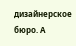дизайнерское бюро. А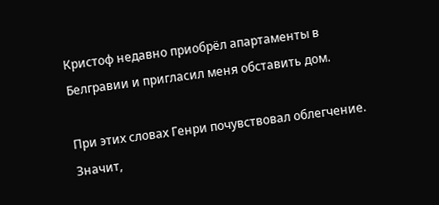Кристоф недавно приобрёл апартаменты в Белгравии и пригласил меня обставить дом.

При этих словах Генри почувствовал облегчение. Значит,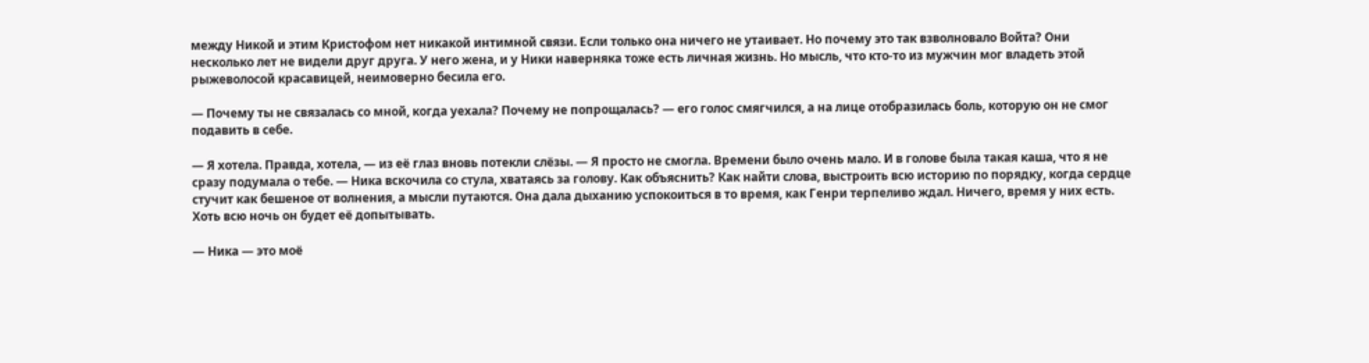между Никой и этим Кристофом нет никакой интимной связи. Если только она ничего не утаивает. Но почему это так взволновало Войта? Они несколько лет не видели друг друга. У него жена, и у Ники наверняка тоже есть личная жизнь. Но мысль, что кто-то из мужчин мог владеть этой рыжеволосой красавицей, неимоверно бесила его.

— Почему ты не связалась со мной, когда уехала? Почему не попрощалась? — его голос смягчился, а на лице отобразилась боль, которую он не смог подавить в себе.

— Я хотела. Правда, хотела, — из её глаз вновь потекли слёзы. — Я просто не смогла. Времени было очень мало. И в голове была такая каша, что я не сразу подумала о тебе. — Ника вскочила со стула, хватаясь за голову. Как объяснить? Как найти слова, выстроить всю историю по порядку, когда сердце стучит как бешеное от волнения, а мысли путаются. Она дала дыханию успокоиться в то время, как Генри терпеливо ждал. Ничего, время у них есть. Хоть всю ночь он будет её допытывать.

— Ника — это моё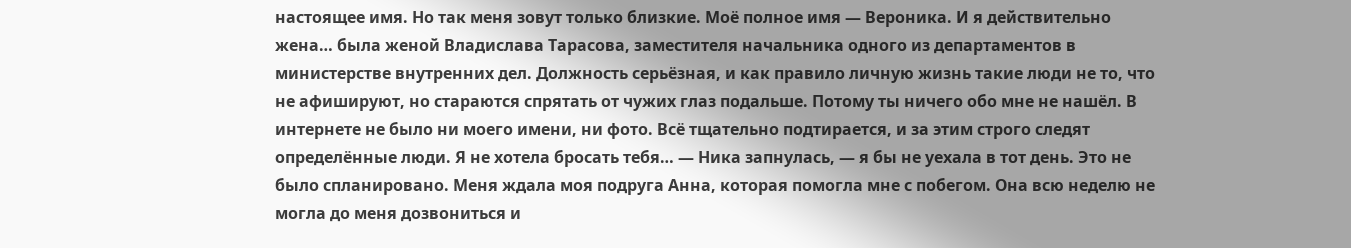настоящее имя. Но так меня зовут только близкие. Моё полное имя — Вероника. И я действительно жена… была женой Владислава Тарасова, заместителя начальника одного из департаментов в министерстве внутренних дел. Должность серьёзная, и как правило личную жизнь такие люди не то, что не афишируют, но стараются спрятать от чужих глаз подальше. Потому ты ничего обо мне не нашёл. В интернете не было ни моего имени, ни фото. Всё тщательно подтирается, и за этим строго следят определённые люди. Я не хотела бросать тебя… — Ника запнулась, — я бы не уехала в тот день. Это не было спланировано. Меня ждала моя подруга Анна, которая помогла мне с побегом. Она всю неделю не могла до меня дозвониться и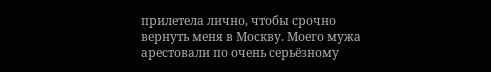прилетела лично, чтобы срочно вернуть меня в Москву. Моего мужа арестовали по очень серьёзному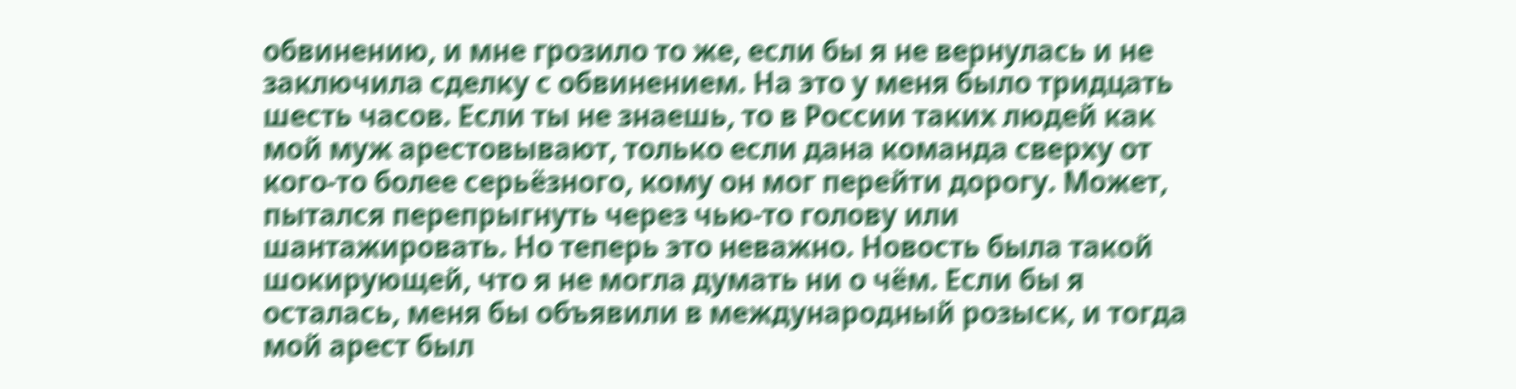обвинению, и мне грозило то же, если бы я не вернулась и не заключила сделку с обвинением. На это у меня было тридцать шесть часов. Если ты не знаешь, то в России таких людей как мой муж арестовывают, только если дана команда сверху от кого-то более серьёзного, кому он мог перейти дорогу. Может, пытался перепрыгнуть через чью-то голову или шантажировать. Но теперь это неважно. Новость была такой шокирующей, что я не могла думать ни о чём. Если бы я осталась, меня бы объявили в международный розыск, и тогда мой арест был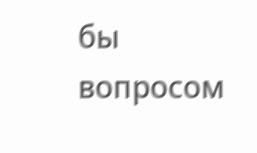бы вопросом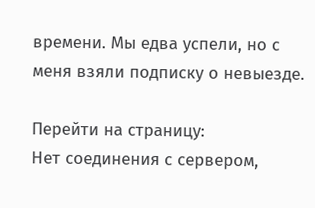времени. Мы едва успели, но с меня взяли подписку о невыезде.

Перейти на страницу:
Нет соединения с сервером,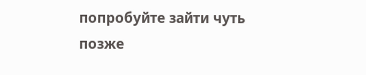попробуйте зайти чуть позже